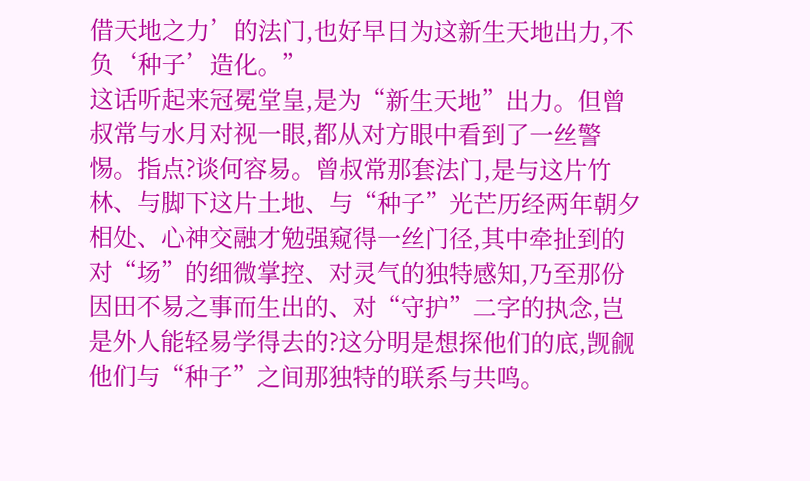借天地之力’的法门,也好早日为这新生天地出力,不负‘种子’造化。”
这话听起来冠冕堂皇,是为“新生天地”出力。但曾叔常与水月对视一眼,都从对方眼中看到了一丝警惕。指点?谈何容易。曾叔常那套法门,是与这片竹林、与脚下这片土地、与“种子”光芒历经两年朝夕相处、心神交融才勉强窥得一丝门径,其中牵扯到的对“场”的细微掌控、对灵气的独特感知,乃至那份因田不易之事而生出的、对“守护”二字的执念,岂是外人能轻易学得去的?这分明是想探他们的底,觊觎他们与“种子”之间那独特的联系与共鸣。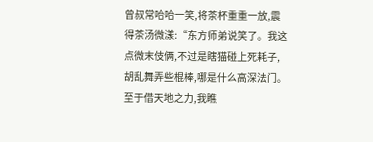曾叔常哈哈一笑,将茶杯重重一放,震得茶汤微漾:“东方师弟说笑了。我这点微末伎俩,不过是瞎猫碰上死耗子,胡乱舞弄些棍棒,哪是什么高深法门。至于借天地之力,我瞧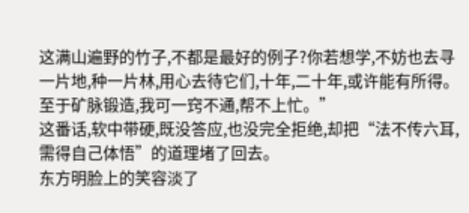这满山遍野的竹子,不都是最好的例子?你若想学,不妨也去寻一片地,种一片林,用心去待它们,十年,二十年,或许能有所得。至于矿脉锻造,我可一窍不通,帮不上忙。”
这番话,软中带硬,既没答应,也没完全拒绝,却把“法不传六耳,需得自己体悟”的道理堵了回去。
东方明脸上的笑容淡了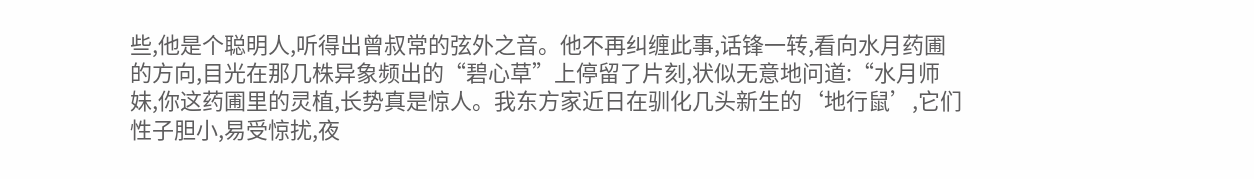些,他是个聪明人,听得出曾叔常的弦外之音。他不再纠缠此事,话锋一转,看向水月药圃的方向,目光在那几株异象频出的“碧心草”上停留了片刻,状似无意地问道:“水月师妹,你这药圃里的灵植,长势真是惊人。我东方家近日在驯化几头新生的‘地行鼠’,它们性子胆小,易受惊扰,夜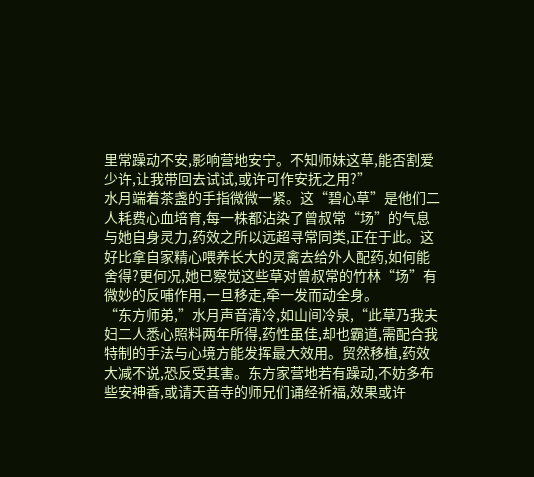里常躁动不安,影响营地安宁。不知师妹这草,能否割爱少许,让我带回去试试,或许可作安抚之用?”
水月端着茶盏的手指微微一紧。这“碧心草”是他们二人耗费心血培育,每一株都沾染了曾叔常“场”的气息与她自身灵力,药效之所以远超寻常同类,正在于此。这好比拿自家精心喂养长大的灵禽去给外人配药,如何能舍得?更何况,她已察觉这些草对曾叔常的竹林“场”有微妙的反哺作用,一旦移走,牵一发而动全身。
“东方师弟,”水月声音清冷,如山间冷泉,“此草乃我夫妇二人悉心照料两年所得,药性虽佳,却也霸道,需配合我特制的手法与心境方能发挥最大效用。贸然移植,药效大减不说,恐反受其害。东方家营地若有躁动,不妨多布些安神香,或请天音寺的师兄们诵经祈福,效果或许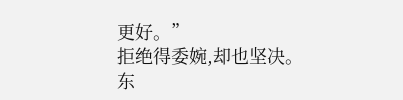更好。”
拒绝得委婉,却也坚决。
东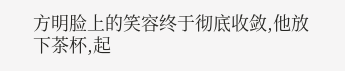方明脸上的笑容终于彻底收敛,他放下茶杯,起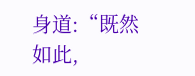身道:“既然如此,